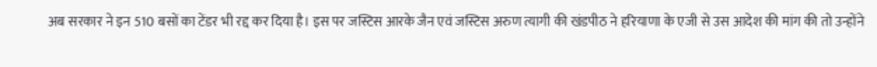अब सरकार ने इन 510 बसों का टेंडर भी रद्द कर दिया है। इस पर जस्टिस आरके जैन एवं जस्टिस अरुण त्यागी की खंडपीठ ने हरियाणा के एजी से उस आदेश की मांग की तो उन्होंने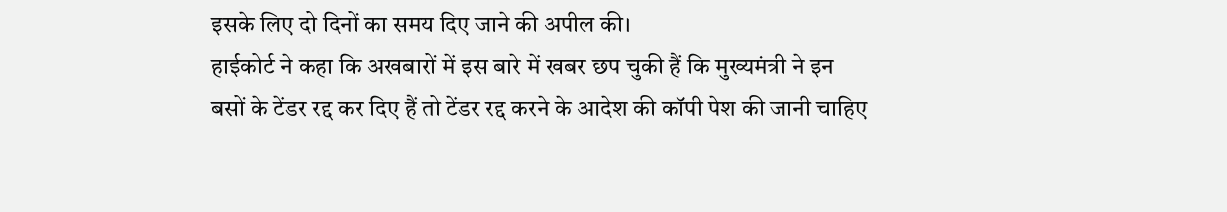इसके लिए दो दिनों का समय दिए जाने की अपील की।
हाईकोर्ट ने कहा कि अखबारों में इस बारे में खबर छप चुकी हैं कि मुख्यमंत्री ने इन बसों के टेंडर रद्द कर दिए हैं तो टेंडर रद्द करने के आदेश की कॉपी पेश की जानी चाहिए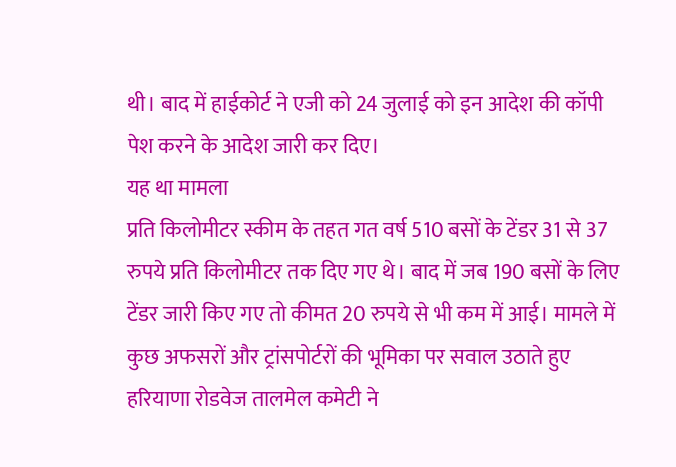थी। बाद में हाईकोर्ट ने एजी को 24 जुलाई को इन आदेश की कॉपी पेश करने के आदेश जारी कर दिए।
यह था मामला
प्रति किलोमीटर स्कीम के तहत गत वर्ष 510 बसों के टेंडर 31 से 37 रुपये प्रति किलोमीटर तक दिए गए थे। बाद में जब 190 बसों के लिए टेंडर जारी किए गए तो कीमत 20 रुपये से भी कम में आई। मामले में कुछ अफसरों और ट्रांसपोर्टरों की भूमिका पर सवाल उठाते हुए हरियाणा रोडवेज तालमेल कमेटी ने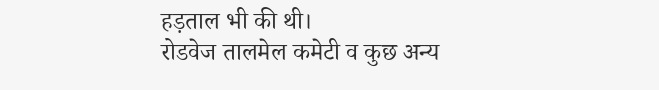हड़ताल भी की थी।
रोडवेज तालमेल कमेटी व कुछ अन्य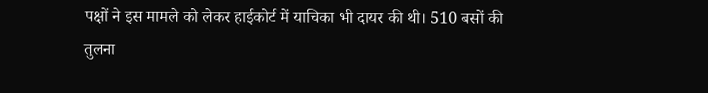पक्षों ने इस मामले को लेकर हाईकोर्ट में याचिका भी दायर की थी। 510 बसों की तुलना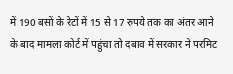में 190 बसों के रेटों में 15 से 17 रुपये तक का अंतर आने के बाद मामला कोर्ट में पहुंचा तो दबाव में सरकार ने परमिट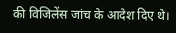की विजिलेंस जांच के आदेश दिए थे।